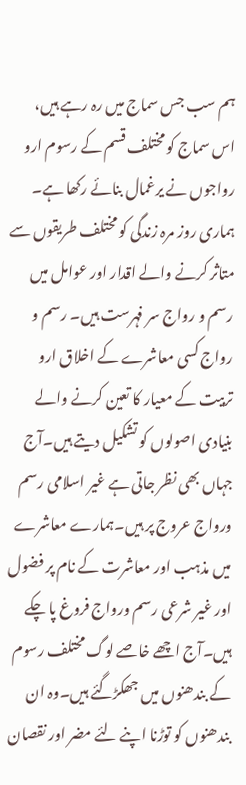ہم سب جس سماج میں رہ رہے ہیں، اس سماج کو مختلف قسم کے رسوم ارو رواجوں نے یرغمال بنائے رکھا ہے۔ ہماری روز مرہ زندگی کو مختلف طریقوں سے متاثر کرنے والے اقدار اور عوامل میں رسم و رواج سر فہرست ہیں۔ رسم و رواج کسی معاشرے کے اخلاق ارو تربیت کے معیار کا تعین کرنے والے بنیادی اصولوں کو تشکیل دیتے ہیں۔آج جہاں بھی نظر جاتی ہے غیر اسلامی رسم ورواج عروج پر ہیں۔ہمارے معاشرے میں مذہب اور معاشرت کے نام پر فضول اور غیر شرعی رسم ورواج فروغ پا چکے ہیں۔آج اچھے خاصے لوگ مختلف رسوم کے بندھنوں میں جھکڑگئے ہیں۔وہ ان بندھنوں کو توڑنا اپنے لئے مضر اور نقصان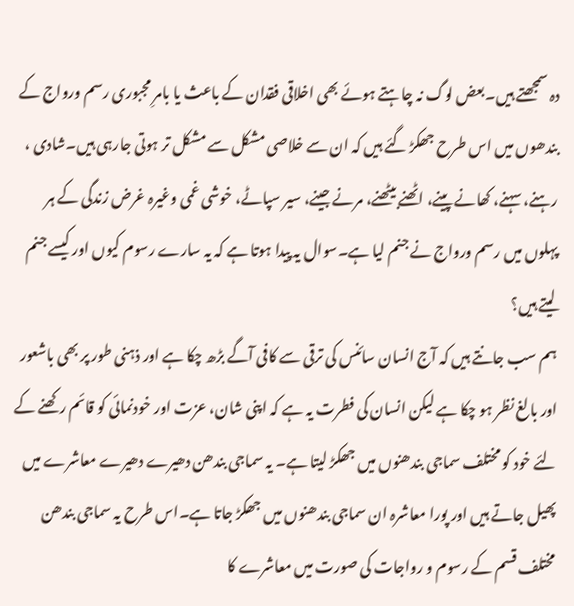دہ سمجھتے ہیں۔بعض لوگ نہ چاہتے ہوئے بھی اخلاقی فقدان کے باعث یا بامرِ مجبوری رسم ورواج کے بندھوں میں اس طرح جھکڑ گئے ہیں کہ ان سے خلاصی مشکل سے مشکل تر ہوتی جارہی ہیں۔شادی ، رہنے، سہنے، کھانے پینے، اٹھنے بیٹھنے، مرنے جینے، سیر سپاٹے، خوشی غمی وغیرہ غرض زندگی کے ہر پہلوں میں رسم ورواج نے جنم لیا ہے۔سوال یہ پیدا ہوتا ہے کہ یہ سارے رسوم کیوں اور کیسے جنم لیتے ہیں؟
ہم سب جانتے ہیں کہ آج انسان سائنس کی ترقی سے کافی آگے بڑھ چکا ہے اور ذہنی طور پر بھی باشعور اور بالغ نظر ہو چکا ہے لیکن انسان کی فطرت یہ ہے کہ اپنی شان، عزت اور خودنمائی کو قائم رکھنے کے لئے خود کو مختلف سماجی بندھنوں میں جھکڑ لیتا ہے۔ یہ سماجی بندھن دھیرے دھیرے معاشرے میں پھیل جاتے ہیں اور پورا معاشرہ ان سماجی بندھنوں میں جھکڑ جاتا ہے۔اس طرح یہ سماجی بندھن مختلف قسم کے رسوم و رواجات کی صورت میں معاشرے کا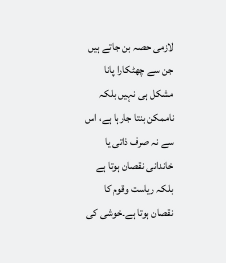لازمی حصہ بن جاتے ہیں جن سے چھٹکارا پانا مشکل ہی نہیں بلکہ ناممکن بنتا جارہا ہے، اس سے نہ صرف ذاتی یا خاندانی نقصان ہوتا ہے بلکہ ریاست وقوم کا نقصان ہوتا ہے۔خوشی کی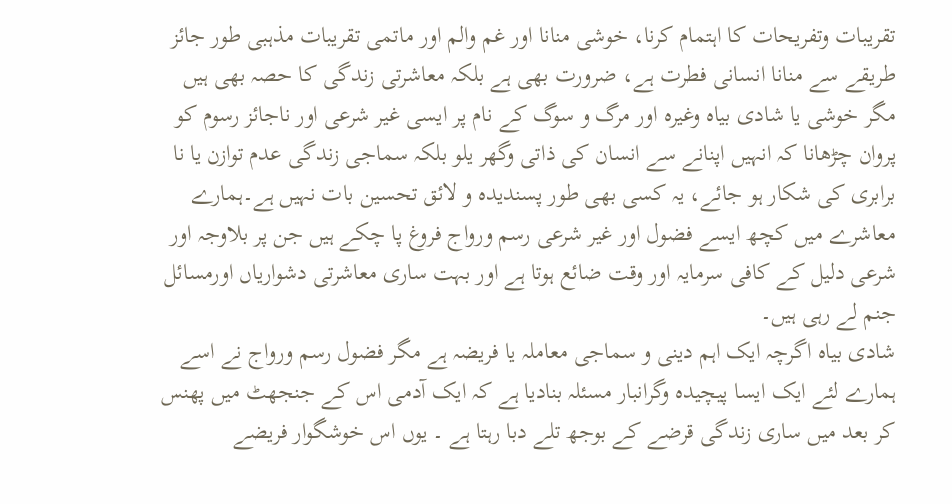تقریبات وتفریحات کا اہتمام کرنا، خوشی منانا اور غم والم اور ماتمی تقریبات مذہبی طور جائز طریقے سے منانا انسانی فطرت ہے، ضرورت بھی ہے بلکہ معاشرتی زندگی کا حصہ بھی ہیں مگر خوشی یا شادی بیاہ وغیرہ اور مرگ و سوگ کے نام پر ایسی غیر شرعی اور ناجائز رسوم کو پروان چڑھانا کہ انہیں اپنانے سے انسان کی ذاتی وگھر یلو بلکہ سماجی زندگی عدم توازن یا نا برابری کی شکار ہو جائے، یہ کسی بھی طور پسندیدہ و لائق تحسین بات نہیں ہے۔ہمارے معاشرے میں کچھ ایسے فضول اور غیر شرعی رسم ورواج فروغ پا چکے ہیں جن پر بلاوجہ اور شرعی دلیل کے کافی سرمایہ اور وقت ضائع ہوتا ہے اور بہت ساری معاشرتی دشواریاں اورمسائل جنم لے رہی ہیں۔
شادی بیاہ اگرچہ ایک اہم دینی و سماجی معاملہ یا فریضہ ہے مگر فضول رسم ورواج نے اسے ہمارے لئے ایک ایسا پیچیدہ وگرانبار مسئلہ بنادیا ہے کہ ایک آدمی اس کے جنجھٹ میں پھنس کر بعد میں ساری زندگی قرضے کے بوجھ تلے دبا رہتا ہے ۔ یوں اس خوشگوار فریضے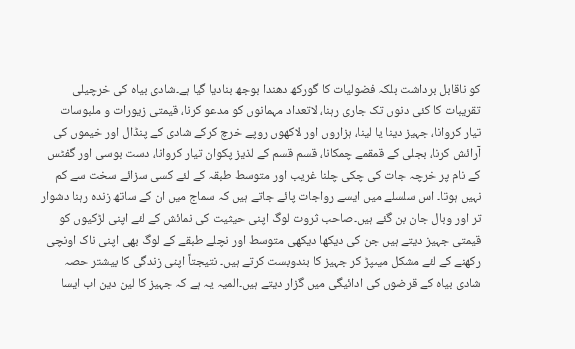کو ناقابل برداشت بلکہ فضولیات کا گورکھ دھندا بوجھ بنادیا گیا ہے۔شادی بیاہ کی خرچیلی تقریبات کا کئی دنوں تک جاری رہنا، لاتعداد مہمانوں کو مدعو کرنا، قیمتی زیورات و ملبوسات تیار کروانا، جہیز دینا یا لینا، ہزاروں اور لاکھوں روپے خرچ کرکے شادی کے پنڈال اور خیموں کی آرائش کرنا، بجلی کے قمقمے چمکانا، قسم قسم کے لذیز پکوان تیار کروانا، دست بوسی اور گفٹس کے نام پر خرچہ جات کی چکی چلنا غریب اور متوسط طبقہ کے لئے کسی سزائے سخت سے کم نہیں ہوتا۔ اس سلسلے میں ایسے رواجات پائے جاتے ہیں کہ سماج میں ان کے ساتھ زندہ رہنا دشوار تر اور وبال جان بن گئے ہیں۔صاحب ثروت لوگ اپنی حیثیت کی نمائش کے لئے اپنی لڑکیوں کو قیمتی جہیز دیتے ہیں جن کی دیکھا دیکھی متوسط اور نچلے طبقے کے لوگ بھی اپنی ناک اونچی رکھنے کے لئے مشکل میںپڑ کر جہیز کا بندوبست کرتے ہیں۔ نتیجتاً اپنی زندگی کا بیشتر حصہ شادی بیاہ کے قرضوں کی ادائیگی میں گزار دیتے ہیں۔المیہ یہ ہے کہ جہیز کا لین دین اب ایسا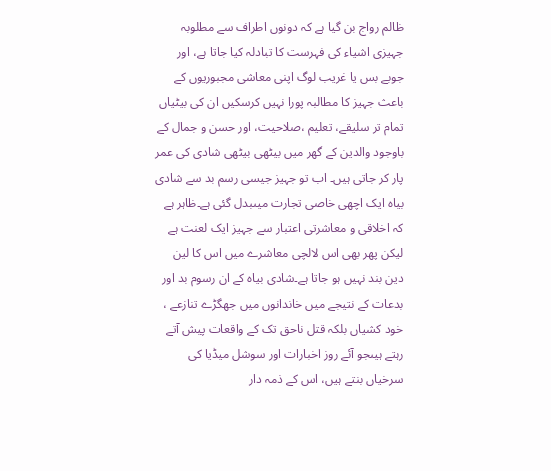ظالم رواج بن گیا ہے کہ دونوں اطراف سے مطلوبہ جہیزی اشیاء کی فہرست کا تبادلہ کیا جاتا ہے، اور جوبے بس یا غریب لوگ اپنی معاشی مجبوریوں کے باعث جہیز کا مطالبہ پورا نہیں کرسکیں ان کی بیٹیاں تمام تر سلیقے، تعلیم ،صلاحیت، اور حسن و جمال کے باوجود والدین کے گھر میں بیٹھی بیٹھی شادی کی عمر پار کر جاتی ہیں۔ اب تو جہیز جیسی رسم بد سے شادی بیاہ ایک اچھی خاصی تجارت میںبدل گئی ہے۔ظاہر ہے کہ اخلاقی و معاشرتی اعتبار سے جہیز ایک لعنت ہے لیکن پھر بھی اس لالچی معاشرے میں اس کا لین دین بند نہیں ہو جاتا ہے۔شادی بیاہ کے ان رسوم بد اور بدعات کے نتیجے میں خاندانوں میں جھگڑے تنازعے ، خود کشیاں بلکہ قتل ناحق تک کے واقعات پیش آتے رہتے ہیںجو آئے روز اخبارات اور سوشل میڈیا کی سرخیاں بنتے ہیں، اس کے ذمہ دار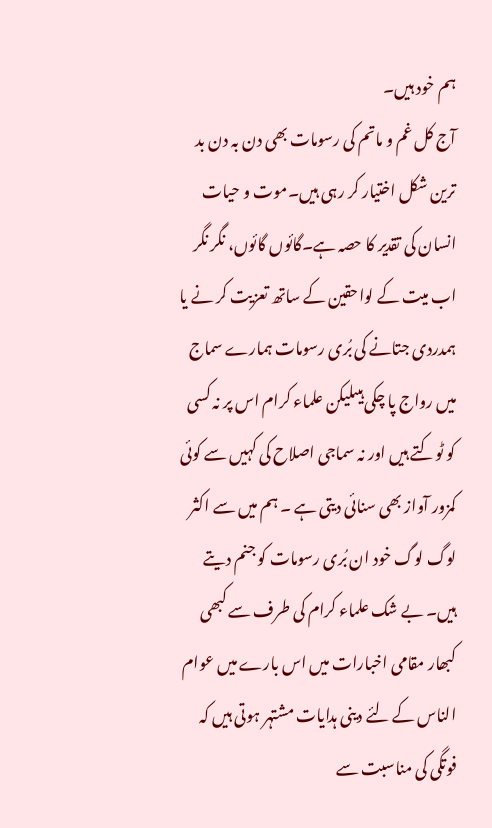ہم خود ہیں۔
آج کل غم و ماتم کی رسومات بھی دن بہ دن بد ترین شکل اختیار کر رہی ہیں۔موت و حیات انسان کی تقدیر کا حصہ ہے۔گائوں گائوں، نگر نگر اب میت کے لواحقین کے ساتھ تعزیت کر نے یا ہمدردی جتانے کی بُری رسومات ہمارے سماج میں رواج پا چکی ہیںلیکن علماء کرام اس پر نہ کسی کو ٹوکتے ہیں اور نہ سماجی اصلاح کی کہیں سے کوئی کمزور آواز بھی سنائی دیتی ہے ۔ ہم میں سے اکثر لوگ لوگ خود ان بُری رسومات کو جنم دیتے ہیں۔ بے شک علماء کرام کی طرف سے کبھی کبھار مقامی اخبارات میں اس بارے میں عوام الناس کے لئے دینی ہدایات مشتہر ہوتی ہیں کہ فوتگی کی مناسبت سے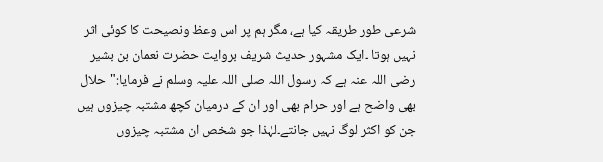شرعی طور طریقہ کیا ہے، مگر ہم پر اس وعظ ونصیحت کا کوئی اثر نہیں ہوتا ۔ایک مشہور حدیث شریف بروایت حضرت نعمان بن بشیر رضی اللہ عنہ ہے کہ رسول اللہ صلی اللہ علیہ وسلم نے فرمایا:"حلال بھی واضح ہے اور حرام بھی اور ان کے درمیان کچھ مشتبہ چیزوں ہیں جن کو اکثر لوگ نہیں جانتے۔لہٰذا جو شخص ان مشتبہ چیزوں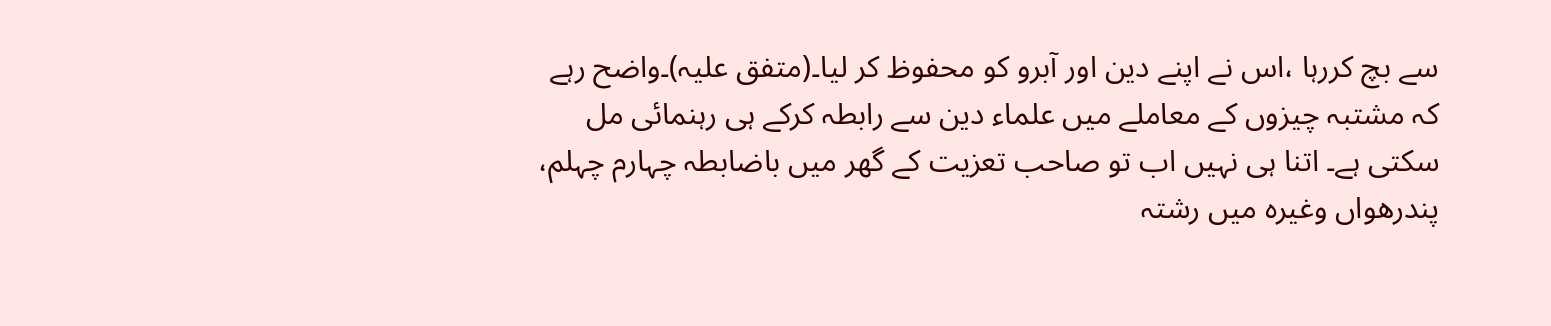سے بچ کررہا ،اس نے اپنے دین اور آبرو کو محفوظ کر لیا۔(متفق علیہ)۔واضح رہے کہ مشتبہ چیزوں کے معاملے میں علماء دین سے رابطہ کرکے ہی رہنمائی مل سکتی ہے۔ اتنا ہی نہیں اب تو صاحب تعزیت کے گھر میں باضابطہ چہارم چہلم، پندرھواں وغیرہ میں رشتہ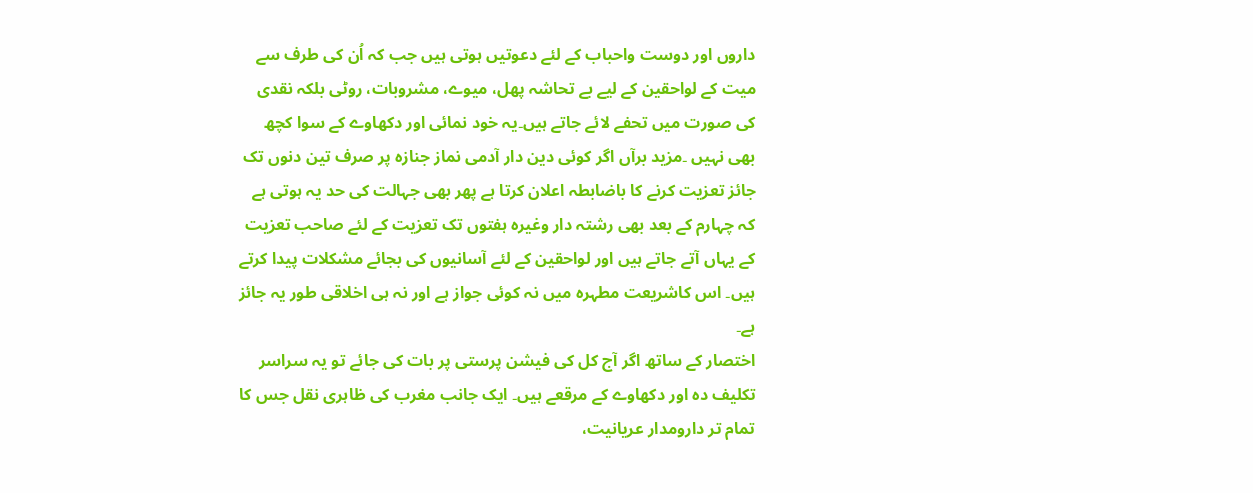داروں اور دوست واحباب کے لئے دعوتیں ہوتی ہیں جب کہ اُن کی طرف سے میت کے لواحقین کے لیے بے تحاشہ پھل، میوے، مشروبات، روٹی بلکہ نقدی کی صورت میں تحفے لائے جاتے ہیں۔یہ خود نمائی اور دکھاوے کے سوا کچھ بھی نہیں ۔مزید برآں اگر کوئی دین دار آدمی نماز جنازہ پر صرف تین دنوں تک جائز تعزیت کرنے کا باضابطہ اعلان کرتا ہے پھر بھی جہالت کی حد یہ ہوتی ہے کہ چہارم کے بعد بھی رشتہ دار وغیرہ ہفتوں تک تعزیت کے لئے صاحب تعزیت کے یہاں آتے جاتے ہیں اور لواحقین کے لئے آسانیوں کی بجائے مشکلات پیدا کرتے ہیں۔ اس کاشریعت مطہرہ میں نہ کوئی جواز ہے اور نہ ہی اخلاقی طور یہ جائز ہے۔
اختصار کے ساتھ اگر آج کل کی فیشن پرستی پر بات کی جائے تو یہ سراسر تکلیف دہ اور دکھاوے کے مرقعے ہیں۔ ایک جانب مغرب کی ظاہری نقل جس کا تمام تر دارومدار عریانیت،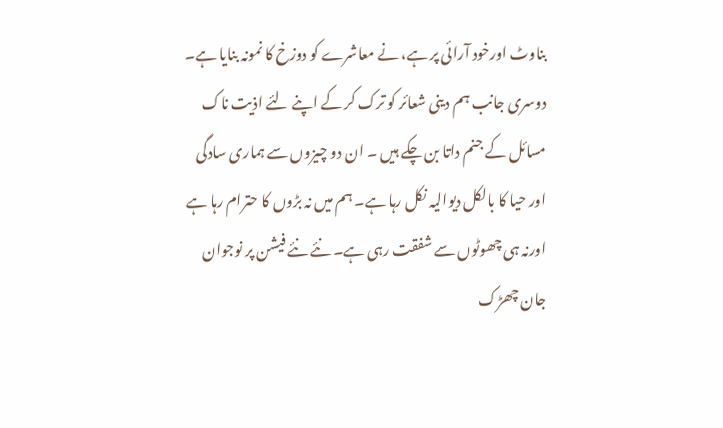بناوٹ اورخود آرائی پر ہے، نے معاشرے کو دوزخ کا نمونہ بنایا ہے۔ دوسری جانب ہم دینی شعائر کو ترک کر کے اپنے لئے اذیت ناک مسائل کے جنم داتا بن چکے ہیں ۔ ان دو چیزوں سے ہماری سادگی اور حیا کا بالکل دیوالیہ نکل رہا ہے۔ ہم میں نہ بڑوں کا حترام رہا ہے اورنہ ہی چھوٹوں سے شفقت رہی ہے۔ نئے نئے فیشن پر نوجوان جان چھڑک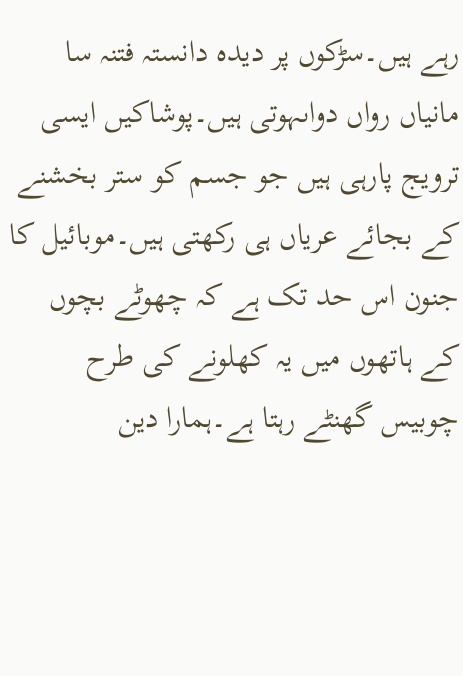رہے ہیں۔سڑکوں پر دیدہ دانستہ فتنہ سا مانیاں رواں دواںہوتی ہیں۔پوشاکیں ایسی ترویج پارہی ہیں جو جسم کو ستر بخشنے کے بجائے عریاں ہی رکھتی ہیں۔موبائیل کا جنون اس حد تک ہے کہ چھوٹے بچوں کے ہاتھوں میں یہ کھلونے کی طرح چوبیس گھنٹے رہتا ہے۔ہمارا دین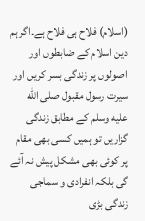(اسلام) فلاح ہی فلاح ہے۔اگر ہم دین اسلام کے ضابطوں اور اصولوں پر زندگی بسر کریں اور سیرت رسول مقبول صلى الله عليه وسلم کے مطابق زندگی گزاریں تو ہمیں کسی بھی مقام پر کوئی بھی مشکل پیش نہ آئے گی بلکہ انفرادی و سماجی زندگی بڑی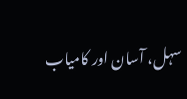سہل، آسان اور کامیاب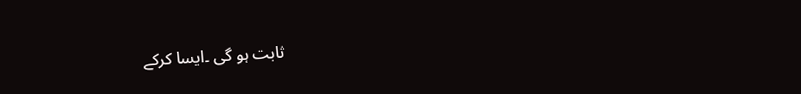ثابت ہو گی ۔ایسا کرکے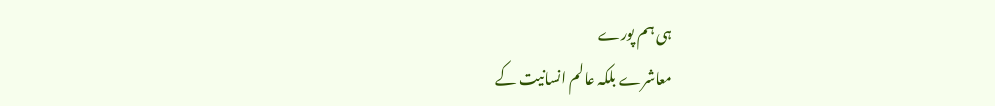ہی ہم پورے
معاشرے بلکہ عالم انسانیت کے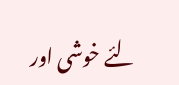لئے خوشی اور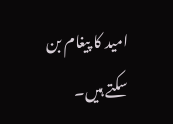امید کا پیغام بن سکتے ہیں۔